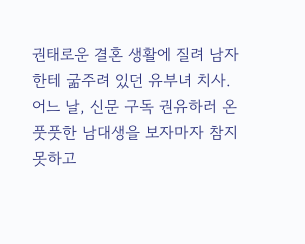권태로운 결혼 생활에 질려 남자한테 굶주려 있던 유부녀 치사. 어느 날, 신문 구독 권유하러 온 풋풋한 남대생을 보자마자 참지 못하고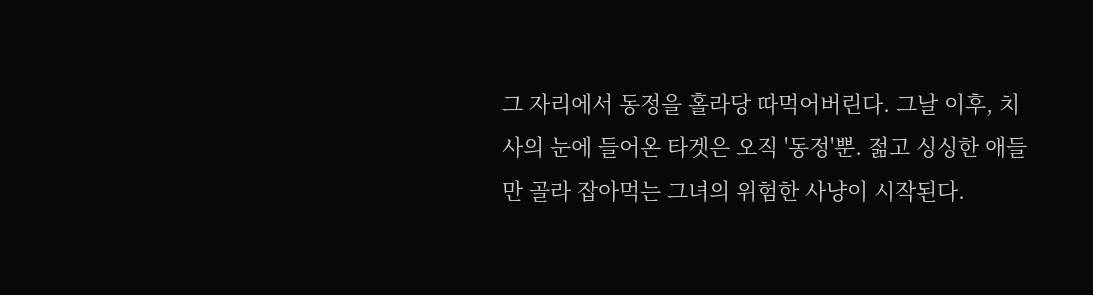그 자리에서 동정을 홀라당 따먹어버린다. 그날 이후, 치사의 눈에 들어온 타겟은 오직 '동정'뿐. 젊고 싱싱한 애들만 골라 잡아먹는 그녀의 위험한 사냥이 시작된다.